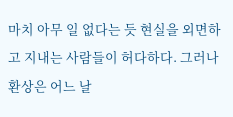마치 아무 일 없다는 듯 현실을 외면하고 지내는 사람들이 허다하다. 그러나 환상은 어느 날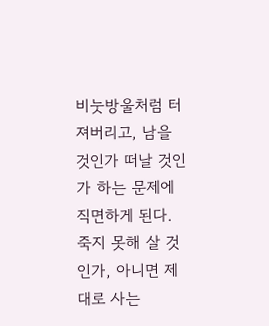비눗방울처럼 터져버리고, 남을 것인가 떠날 것인가 하는 문제에 직면하게 된다. 죽지 못해 살 것인가, 아니면 제대로 사는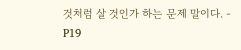것처럼 살 것인가 하는 문제 말이다. - P19